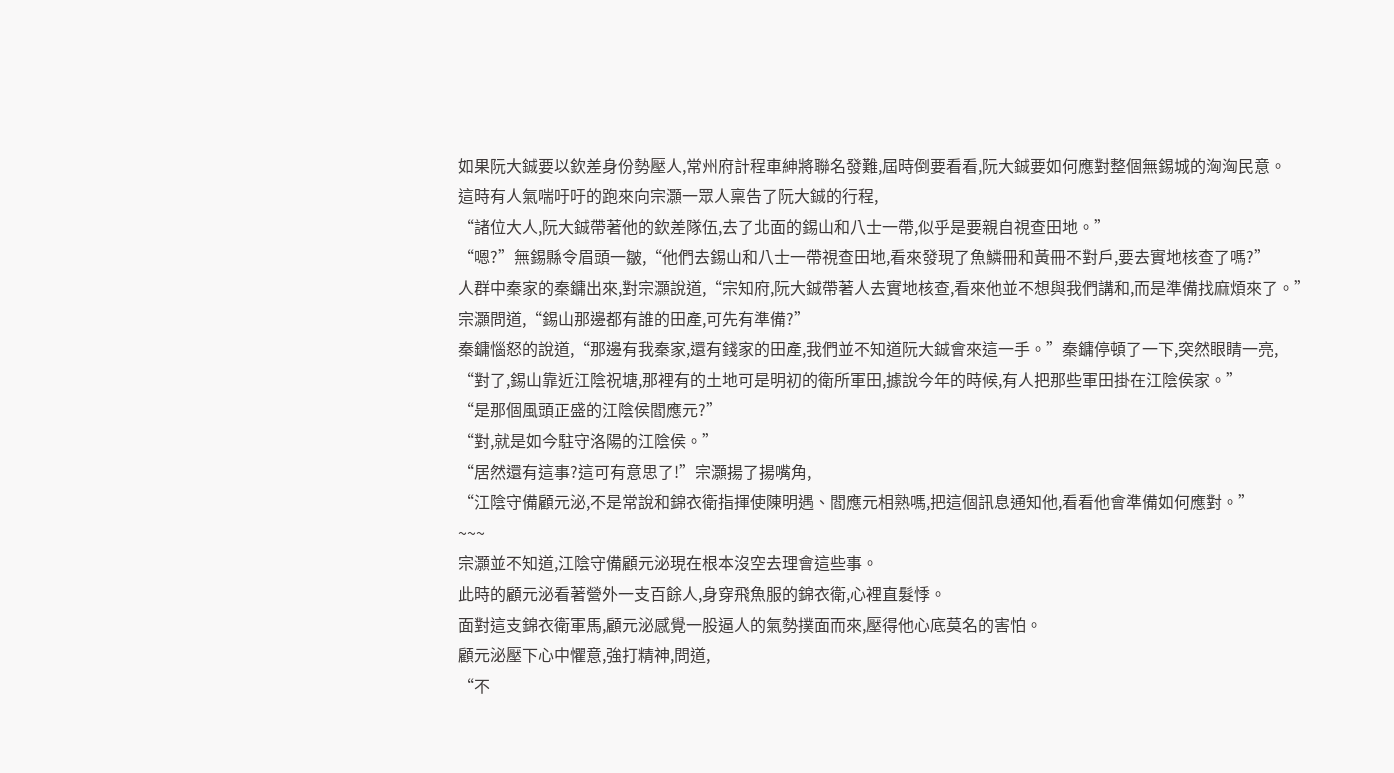如果阮大鋮要以欽差身份勢壓人,常州府計程車紳將聯名發難,屆時倒要看看,阮大鋮要如何應對整個無錫城的洶洶民意。
這時有人氣喘吁吁的跑來向宗灝一眾人稟告了阮大鋮的行程,
“諸位大人,阮大鋮帶著他的欽差隊伍,去了北面的錫山和八士一帶,似乎是要親自視查田地。”
“嗯?”無錫縣令眉頭一皺,“他們去錫山和八士一帶視查田地,看來發現了魚鱗冊和黃冊不對戶,要去實地核查了嗎?”
人群中秦家的秦鏞出來,對宗灝說道,“宗知府,阮大鋮帶著人去實地核查,看來他並不想與我們講和,而是準備找麻煩來了。”
宗灝問道,“錫山那邊都有誰的田產,可先有準備?”
秦鏞惱怒的說道,“那邊有我秦家,還有錢家的田產,我們並不知道阮大鋮會來這一手。”秦鏞停頓了一下,突然眼睛一亮,
“對了,錫山靠近江陰祝塘,那裡有的土地可是明初的衛所軍田,據說今年的時候,有人把那些軍田掛在江陰侯家。”
“是那個風頭正盛的江陰侯閻應元?”
“對,就是如今駐守洛陽的江陰侯。”
“居然還有這事?這可有意思了!”宗灝揚了揚嘴角,
“江陰守備顧元泌,不是常說和錦衣衛指揮使陳明遇、閻應元相熟嗎,把這個訊息通知他,看看他會準備如何應對。”
~~~
宗灝並不知道,江陰守備顧元泌現在根本沒空去理會這些事。
此時的顧元泌看著營外一支百餘人,身穿飛魚服的錦衣衛,心裡直髮悸。
面對這支錦衣衛軍馬,顧元泌感覺一股逼人的氣勢撲面而來,壓得他心底莫名的害怕。
顧元泌壓下心中懼意,強打精神,問道,
“不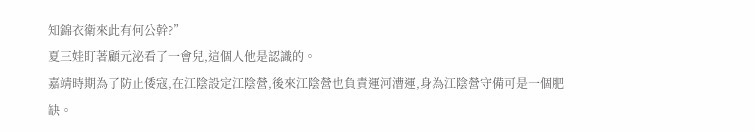知錦衣衛來此有何公幹?”
夏三娃盯著顧元泌看了一會兒,這個人他是認識的。
嘉靖時期為了防止倭寇,在江陰設定江陰營,後來江陰營也負責運河漕運,身為江陰營守備可是一個肥缺。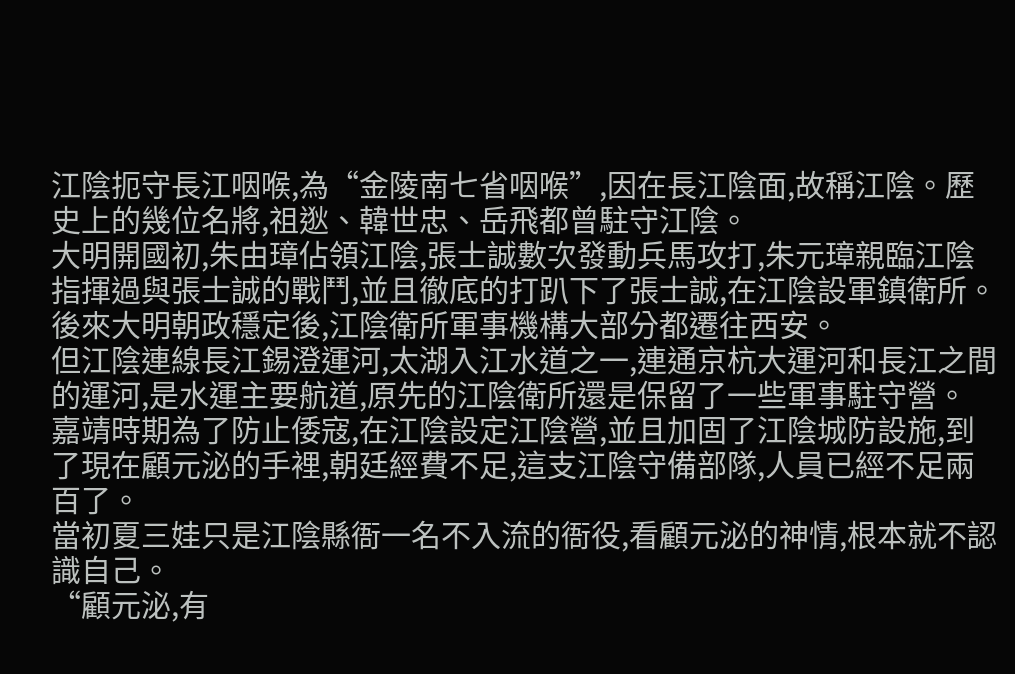江陰扼守長江咽喉,為“金陵南七省咽喉”,因在長江陰面,故稱江陰。歷史上的幾位名將,祖逖、韓世忠、岳飛都曾駐守江陰。
大明開國初,朱由璋佔領江陰,張士誠數次發動兵馬攻打,朱元璋親臨江陰指揮過與張士誠的戰鬥,並且徹底的打趴下了張士誠,在江陰設軍鎮衛所。
後來大明朝政穩定後,江陰衛所軍事機構大部分都遷往西安。
但江陰連線長江錫澄運河,太湖入江水道之一,連通京杭大運河和長江之間的運河,是水運主要航道,原先的江陰衛所還是保留了一些軍事駐守營。
嘉靖時期為了防止倭寇,在江陰設定江陰營,並且加固了江陰城防設施,到了現在顧元泌的手裡,朝廷經費不足,這支江陰守備部隊,人員已經不足兩百了。
當初夏三娃只是江陰縣衙一名不入流的衙役,看顧元泌的神情,根本就不認識自己。
“顧元泌,有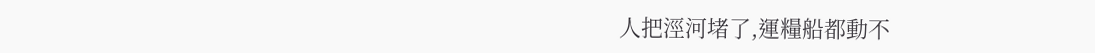人把涇河堵了,運糧船都動不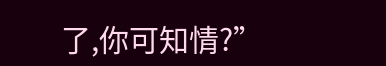了,你可知情?”